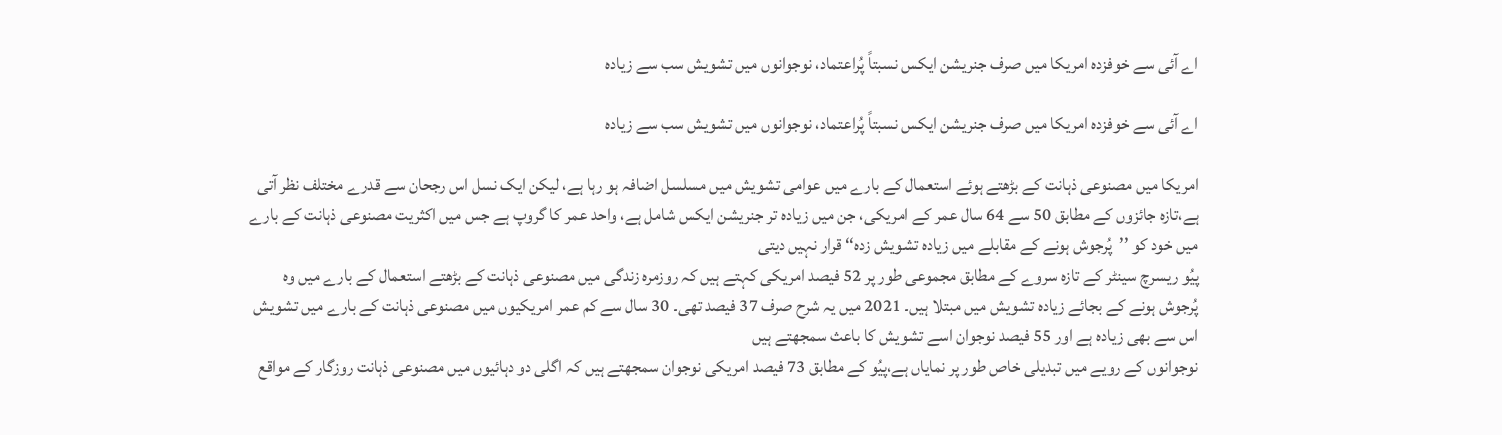اے آئی سے خوفزدہ امریکا میں صرف جنریشن ایکس نسبتاً پُراعتماد، نوجوانوں میں تشویش سب سے زیادہ

اے آئی سے خوفزدہ امریکا میں صرف جنریشن ایکس نسبتاً پُراعتماد، نوجوانوں میں تشویش سب سے زیادہ

امریکا میں مصنوعی ذہانت کے بڑھتے ہوئے استعمال کے بارے میں عوامی تشویش میں مسلسل اضافہ ہو رہا ہے، لیکن ایک نسل اس رجحان سے قدرے مختلف نظر آتی ہے،تازہ جائزوں کے مطابق 50 سے 64 سال عمر کے امریکی، جن میں زیادہ تر جنریشن ایکس شامل ہے، واحد عمر کا گروپ ہے جس میں اکثریت مصنوعی ذہانت کے بارے میں خود کو ’’پُرجوش ہونے کے مقابلے میں زیادہ تشویش زدہ‘‘ قرار نہیں دیتی
پیُو ریسرچ سینٹر کے تازہ سروے کے مطابق مجموعی طور پر 52 فیصد امریکی کہتے ہیں کہ روزمرہ زندگی میں مصنوعی ذہانت کے بڑھتے استعمال کے بارے میں وہ پُرجوش ہونے کے بجائے زیادہ تشویش میں مبتلا ہیں۔ 2021 میں یہ شرح صرف 37 فیصد تھی۔ 30 سال سے کم عمر امریکیوں میں مصنوعی ذہانت کے بارے میں تشویش اس سے بھی زیادہ ہے اور 55 فیصد نوجوان اسے تشویش کا باعث سمجھتے ہیں
نوجوانوں کے رویے میں تبدیلی خاص طور پر نمایاں ہے،پیُو کے مطابق 73 فیصد امریکی نوجوان سمجھتے ہیں کہ اگلی دو دہائیوں میں مصنوعی ذہانت روزگار کے مواقع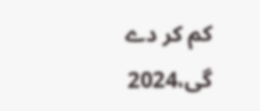کم کر دے گی،2024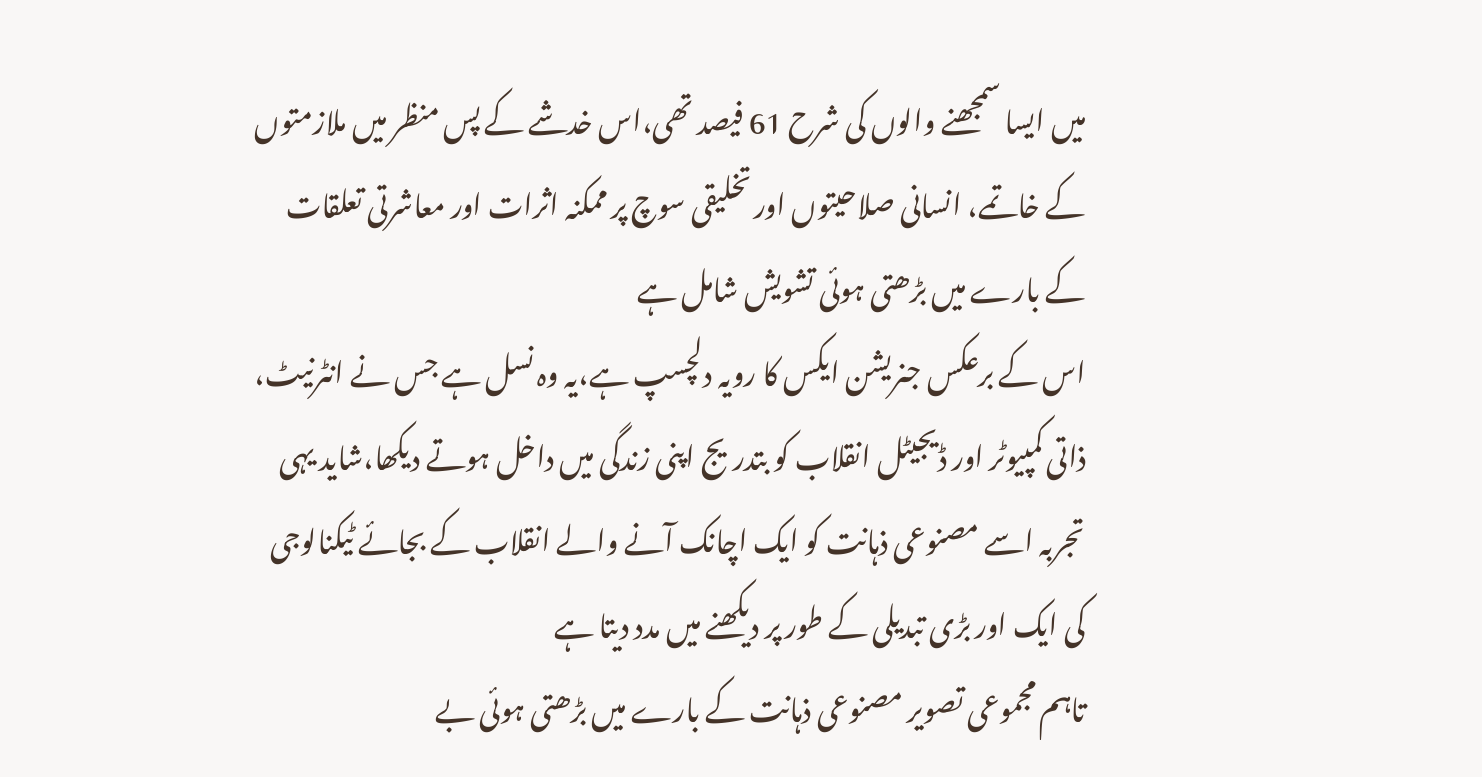میں ایسا سمجھنے والوں کی شرح 61 فیصد تھی،اس خدشے کے پس منظر میں ملازمتوں کے خاتمے، انسانی صلاحیتوں اور تخلیقی سوچ پر ممکنہ اثرات اور معاشرتی تعلقات کے بارے میں بڑھتی ہوئی تشویش شامل ہے
اس کے برعکس جنریشن ایکس کا رویہ دلچسپ ہے،یہ وہ نسل ہے جس نے انٹرنیٹ، ذاتی کمپیوٹر اور ڈیجیٹل انقلاب کو بتدریج اپنی زندگی میں داخل ہوتے دیکھا،شاید یہی تجربہ اسے مصنوعی ذہانت کو ایک اچانک آنے والے انقلاب کے بجائے ٹیکنالوجی کی ایک اور بڑی تبدیلی کے طور پر دیکھنے میں مدد دیتا ہے
تاہم مجموعی تصویر مصنوعی ذہانت کے بارے میں بڑھتی ہوئی بے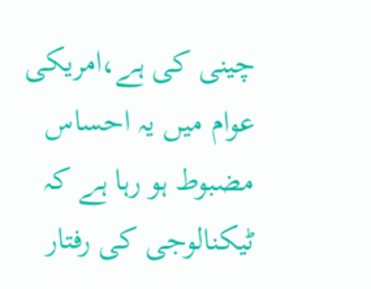چینی کی ہے،امریکی عوام میں یہ احساس مضبوط ہو رہا ہے کہ ٹیکنالوجی کی رفتار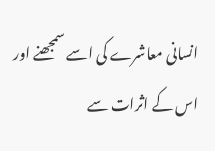انسانی معاشرے کی اسے سمجھنے اور اس کے اثرات سے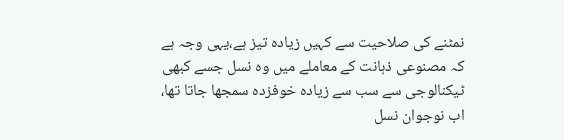نمٹنے کی صلاحیت سے کہیں زیادہ تیز ہے،یہی وجہ ہے کہ مصنوعی ذہانت کے معاملے میں وہ نسل جسے کبھی ٹیکنالوجی سے سب سے زیادہ خوفزدہ سمجھا جاتا تھا، اب نوجوان نسل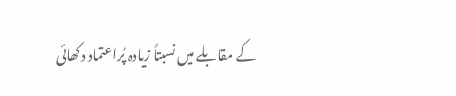کے مقابلے میں نسبتاً زیادہ پُراعتماد دکھائی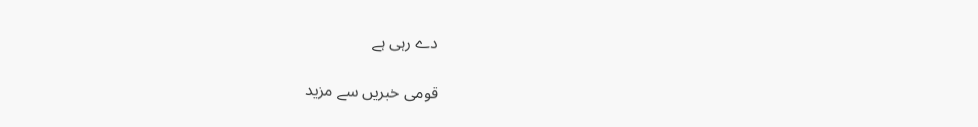دے رہی ہے

قومی خبریں سے مزید